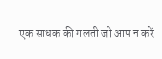एक साधक की गलती जो आप न करें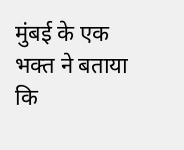मुंबई के एक भक्त ने बताया कि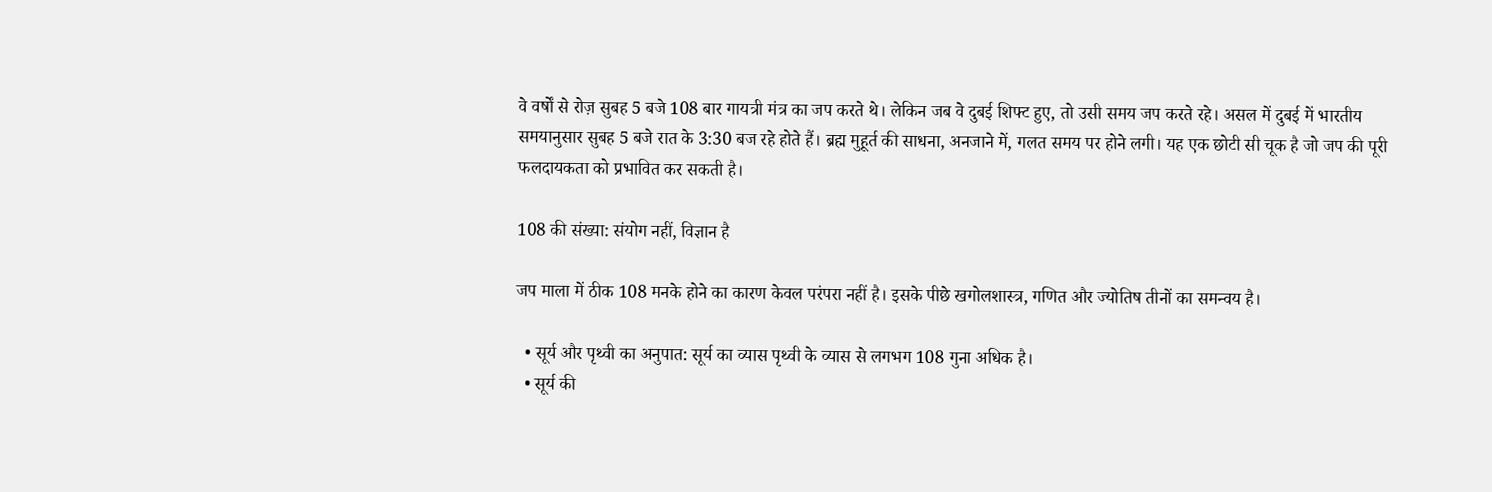वे वर्षों से रोज़ सुबह 5 बजे 108 बार गायत्री मंत्र का जप करते थे। लेकिन जब वे दुबई शिफ्ट हुए, तो उसी समय जप करते रहे। असल में दुबई में भारतीय समयानुसार सुबह 5 बजे रात के 3:30 बज रहे होते हैं। ब्रह्म मुहूर्त की साधना, अनजाने में, गलत समय पर होने लगी। यह एक छोटी सी चूक है जो जप की पूरी फलदायकता को प्रभावित कर सकती है।

108 की संख्या: संयोग नहीं, विज्ञान है

जप माला में ठीक 108 मनके होने का कारण केवल परंपरा नहीं है। इसके पीछे खगोलशास्त्र, गणित और ज्योतिष तीनों का समन्वय है।

  • सूर्य और पृथ्वी का अनुपात: सूर्य का व्यास पृथ्वी के व्यास से लगभग 108 गुना अधिक है।
  • सूर्य की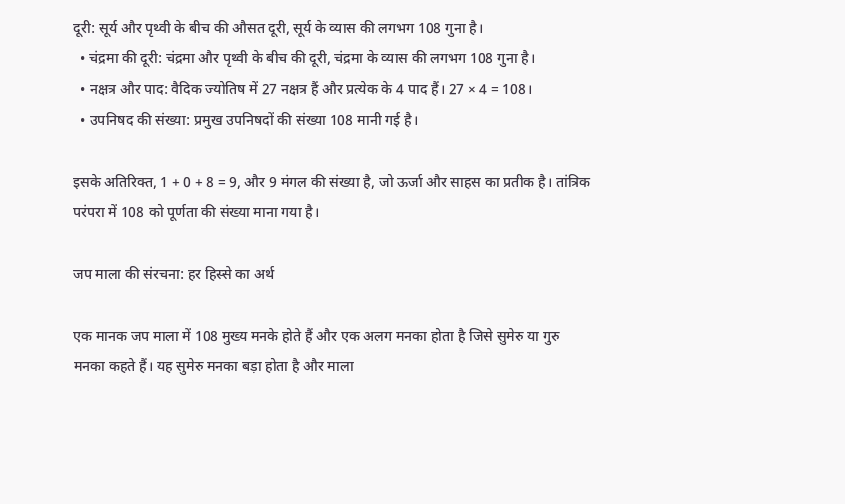दूरी: सूर्य और पृथ्वी के बीच की औसत दूरी, सूर्य के व्यास की लगभग 108 गुना है।
  • चंद्रमा की दूरी: चंद्रमा और पृथ्वी के बीच की दूरी, चंद्रमा के व्यास की लगभग 108 गुना है।
  • नक्षत्र और पाद: वैदिक ज्योतिष में 27 नक्षत्र हैं और प्रत्येक के 4 पाद हैं। 27 × 4 = 108।
  • उपनिषद की संख्या: प्रमुख उपनिषदों की संख्या 108 मानी गई है।

इसके अतिरिक्त, 1 + 0 + 8 = 9, और 9 मंगल की संख्या है, जो ऊर्जा और साहस का प्रतीक है। तांत्रिक परंपरा में 108 को पूर्णता की संख्या माना गया है।

जप माला की संरचना: हर हिस्से का अर्थ

एक मानक जप माला में 108 मुख्य मनके होते हैं और एक अलग मनका होता है जिसे सुमेरु या गुरु मनका कहते हैं। यह सुमेरु मनका बड़ा होता है और माला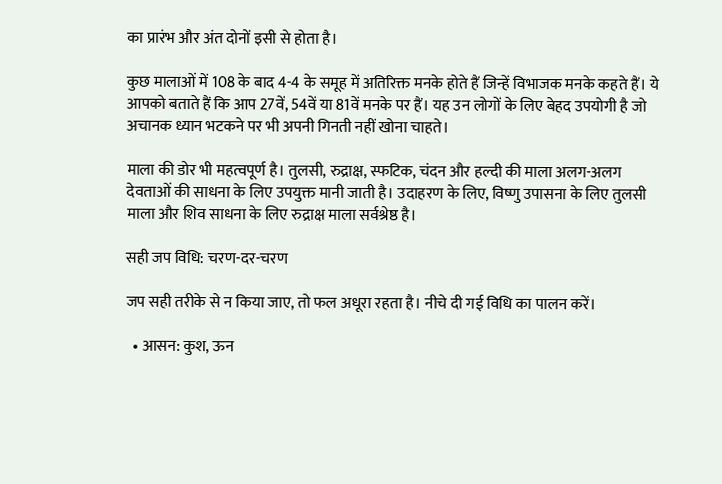का प्रारंभ और अंत दोनों इसी से होता है।

कुछ मालाओं में 108 के बाद 4-4 के समूह में अतिरिक्त मनके होते हैं जिन्हें विभाजक मनके कहते हैं। ये आपको बताते हैं कि आप 27वें, 54वें या 81वें मनके पर हैं। यह उन लोगों के लिए बेहद उपयोगी है जो अचानक ध्यान भटकने पर भी अपनी गिनती नहीं खोना चाहते।

माला की डोर भी महत्वपूर्ण है। तुलसी, रुद्राक्ष, स्फटिक, चंदन और हल्दी की माला अलग-अलग देवताओं की साधना के लिए उपयुक्त मानी जाती है। उदाहरण के लिए, विष्णु उपासना के लिए तुलसी माला और शिव साधना के लिए रुद्राक्ष माला सर्वश्रेष्ठ है।

सही जप विधि: चरण-दर-चरण

जप सही तरीके से न किया जाए, तो फल अधूरा रहता है। नीचे दी गई विधि का पालन करें।

  • आसन: कुश, ऊन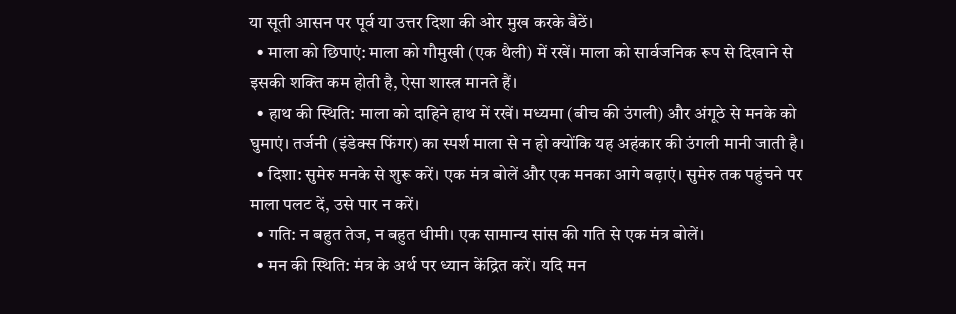या सूती आसन पर पूर्व या उत्तर दिशा की ओर मुख करके बैठें।
  • माला को छिपाएं: माला को गौमुखी (एक थैली) में रखें। माला को सार्वजनिक रूप से दिखाने से इसकी शक्ति कम होती है, ऐसा शास्त्र मानते हैं।
  • हाथ की स्थिति: माला को दाहिने हाथ में रखें। मध्यमा (बीच की उंगली) और अंगूठे से मनके को घुमाएं। तर्जनी (इंडेक्स फिंगर) का स्पर्श माला से न हो क्योंकि यह अहंकार की उंगली मानी जाती है।
  • दिशा: सुमेरु मनके से शुरू करें। एक मंत्र बोलें और एक मनका आगे बढ़ाएं। सुमेरु तक पहुंचने पर माला पलट दें, उसे पार न करें।
  • गति: न बहुत तेज, न बहुत धीमी। एक सामान्य सांस की गति से एक मंत्र बोलें।
  • मन की स्थिति: मंत्र के अर्थ पर ध्यान केंद्रित करें। यदि मन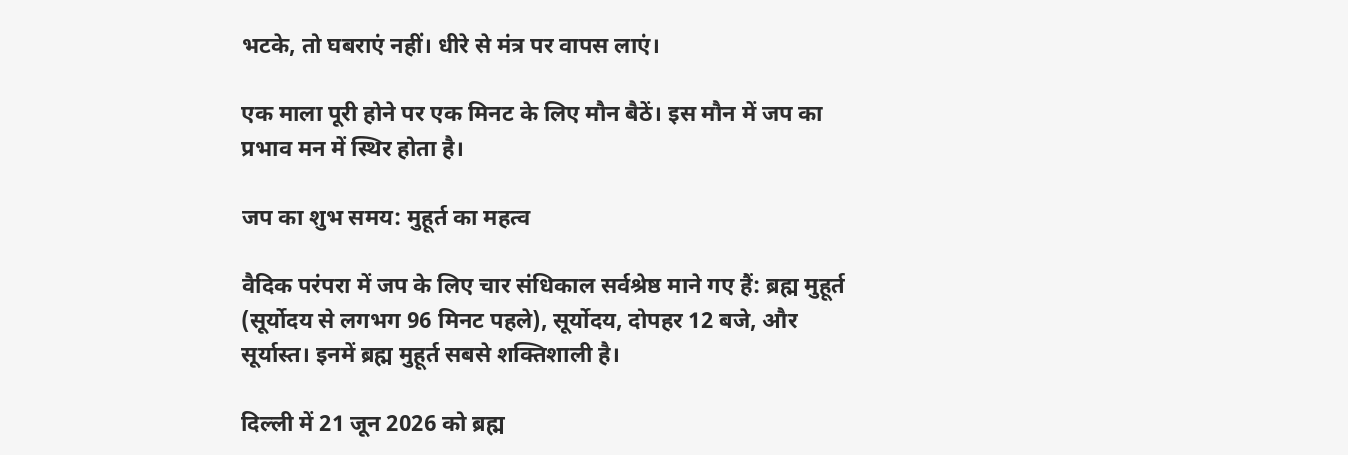भटके, तो घबराएं नहीं। धीरे से मंत्र पर वापस लाएं।

एक माला पूरी होने पर एक मिनट के लिए मौन बैठें। इस मौन में जप का प्रभाव मन में स्थिर होता है।

जप का शुभ समय: मुहूर्त का महत्व

वैदिक परंपरा में जप के लिए चार संधिकाल सर्वश्रेष्ठ माने गए हैं: ब्रह्म मुहूर्त (सूर्योदय से लगभग 96 मिनट पहले), सूर्योदय, दोपहर 12 बजे, और सूर्यास्त। इनमें ब्रह्म मुहूर्त सबसे शक्तिशाली है।

दिल्ली में 21 जून 2026 को ब्रह्म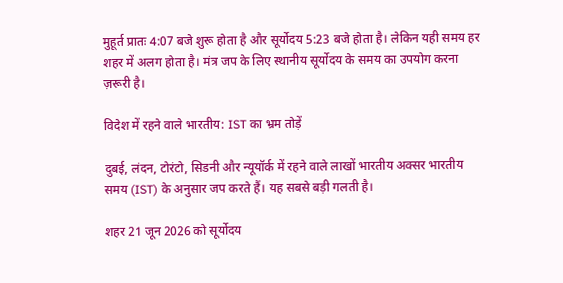मुहूर्त प्रातः 4:07 बजे शुरू होता है और सूर्योदय 5:23 बजे होता है। लेकिन यही समय हर शहर में अलग होता है। मंत्र जप के लिए स्थानीय सूर्योदय के समय का उपयोग करना ज़रूरी है।

विदेश में रहने वाले भारतीय: IST का भ्रम तोड़ें

दुबई, लंदन, टोरंटो, सिडनी और न्यूयॉर्क में रहने वाले लाखों भारतीय अक्सर भारतीय समय (IST) के अनुसार जप करते हैं। यह सबसे बड़ी गलती है।

शहर 21 जून 2026 को सूर्योदय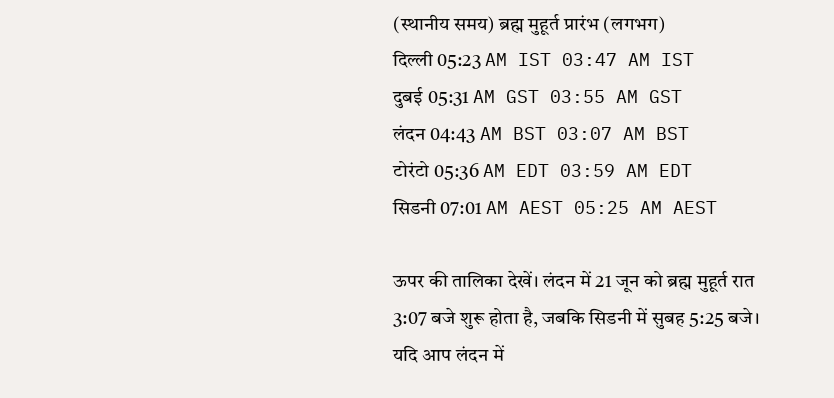(स्थानीय समय) ब्रह्म मुहूर्त प्रारंभ (लगभग)
दिल्ली 05:23 AM IST 03:47 AM IST
दुबई 05:31 AM GST 03:55 AM GST
लंदन 04:43 AM BST 03:07 AM BST
टोरंटो 05:36 AM EDT 03:59 AM EDT
सिडनी 07:01 AM AEST 05:25 AM AEST

ऊपर की तालिका देखें। लंदन में 21 जून को ब्रह्म मुहूर्त रात 3:07 बजे शुरू होता है, जबकि सिडनी में सुबह 5:25 बजे। यदि आप लंदन में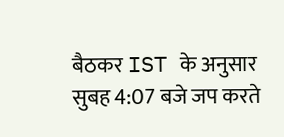बैठकर IST के अनुसार सुबह 4:07 बजे जप करते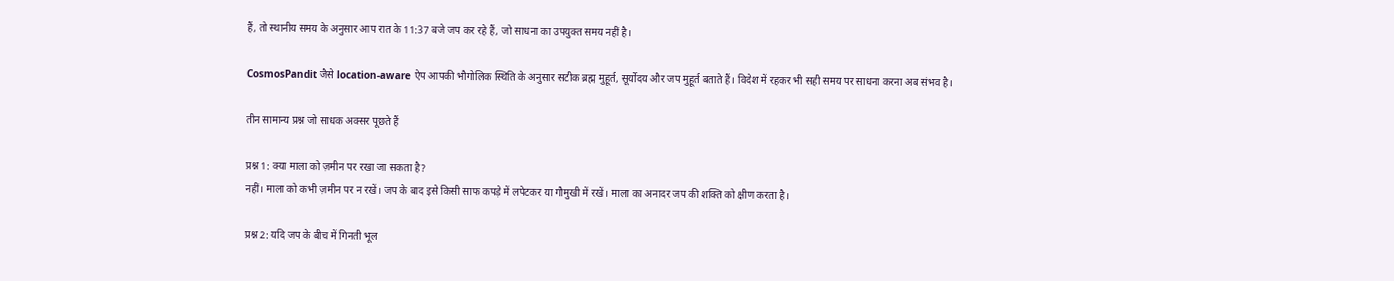हैं, तो स्थानीय समय के अनुसार आप रात के 11:37 बजे जप कर रहे हैं, जो साधना का उपयुक्त समय नहीं है।

CosmosPandit जैसे location-aware ऐप आपकी भौगोलिक स्थिति के अनुसार सटीक ब्रह्म मुहूर्त, सूर्योदय और जप मुहूर्त बताते हैं। विदेश में रहकर भी सही समय पर साधना करना अब संभव है।

तीन सामान्य प्रश्न जो साधक अक्सर पूछते हैं

प्रश्न 1: क्या माला को ज़मीन पर रखा जा सकता है?
नहीं। माला को कभी ज़मीन पर न रखें। जप के बाद इसे किसी साफ कपड़े में लपेटकर या गौमुखी में रखें। माला का अनादर जप की शक्ति को क्षीण करता है।

प्रश्न 2: यदि जप के बीच में गिनती भूल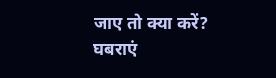जाए तो क्या करें?
घबराएं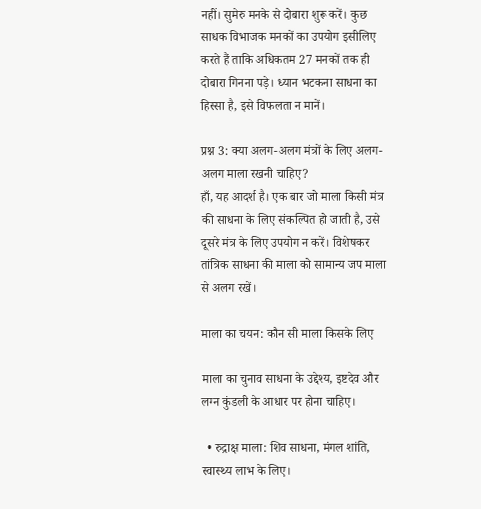नहीं। सुमेरु मनके से दोबारा शुरू करें। कुछ साधक विभाजक मनकों का उपयोग इसीलिए करते हैं ताकि अधिकतम 27 मनकों तक ही दोबारा गिनना पड़े। ध्यान भटकना साधना का हिस्सा है, इसे विफलता न मानें।

प्रश्न 3: क्या अलग-अलग मंत्रों के लिए अलग-अलग माला रखनी चाहिए?
हाँ, यह आदर्श है। एक बार जो माला किसी मंत्र की साधना के लिए संकल्पित हो जाती है, उसे दूसरे मंत्र के लिए उपयोग न करें। विशेषकर तांत्रिक साधना की माला को सामान्य जप माला से अलग रखें।

माला का चयन: कौन सी माला किसके लिए

माला का चुनाव साधना के उद्देश्य, इष्टदेव और लग्न कुंडली के आधार पर होना चाहिए।

  • रुद्राक्ष माला: शिव साधना, मंगल शांति, स्वास्थ्य लाभ के लिए।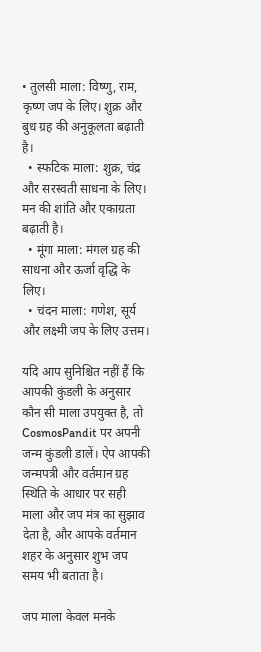• तुलसी माला: विष्णु, राम, कृष्ण जप के लिए। शुक्र और बुध ग्रह की अनुकूलता बढ़ाती है।
  • स्फटिक माला: शुक्र, चंद्र और सरस्वती साधना के लिए। मन की शांति और एकाग्रता बढ़ाती है।
  • मूंगा माला: मंगल ग्रह की साधना और ऊर्जा वृद्धि के लिए।
  • चंदन माला: गणेश, सूर्य और लक्ष्मी जप के लिए उत्तम।

यदि आप सुनिश्चित नहीं हैं कि आपकी कुंडली के अनुसार कौन सी माला उपयुक्त है, तो CosmosPandit पर अपनी जन्म कुंडली डालें। ऐप आपकी जन्मपत्री और वर्तमान ग्रह स्थिति के आधार पर सही माला और जप मंत्र का सुझाव देता है, और आपके वर्तमान शहर के अनुसार शुभ जप समय भी बताता है।

जप माला केवल मनके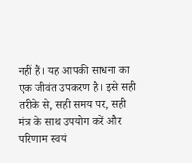नहीं हैं। यह आपकी साधना का एक जीवंत उपकरण है। इसे सही तरीके से, सही समय पर, सही मंत्र के साथ उपयोग करें और परिणाम स्वयं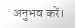अनुभव करें।